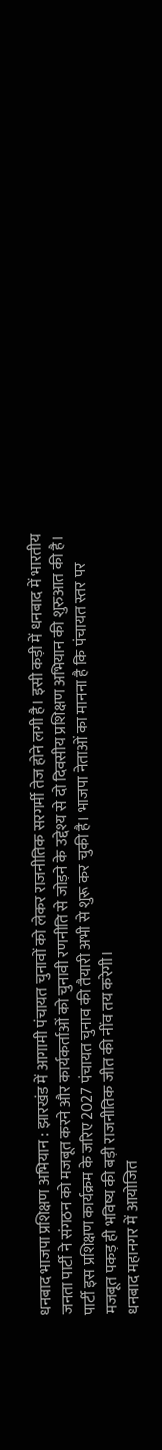धनबाद भाजपा प्रशिक्षण अभियान : झारखंड में आगामी पंचायत चुनावों को लेकर राजनीतिक सरगर्मी तेज होने लगी है। इसी कड़ी में धनबाद में भारतीय जनता पार्टी ने संगठन को मजबूत करने और कार्यकर्ताओं को चुनावी रणनीति से जोड़ने के उद्देश्य से दो दिवसीय प्रशिक्षण अभियान की शुरुआत की है। पार्टी इस प्रशिक्षण कार्यक्रम के जरिए 2027 पंचायत चुनाव की तैयारी अभी से शुरू कर चुकी है। भाजपा नेताओं का मानना है कि पंचायत स्तर पर मजबूत पकड़ ही भविष्य की बड़ी राजनीतिक जीत की नींव तय करेगी।
धनबाद महानगर में आयोजित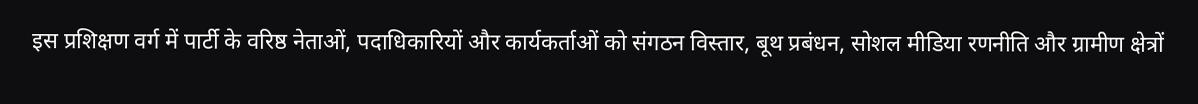इस प्रशिक्षण वर्ग में पार्टी के वरिष्ठ नेताओं, पदाधिकारियों और कार्यकर्ताओं को संगठन विस्तार, बूथ प्रबंधन, सोशल मीडिया रणनीति और ग्रामीण क्षेत्रों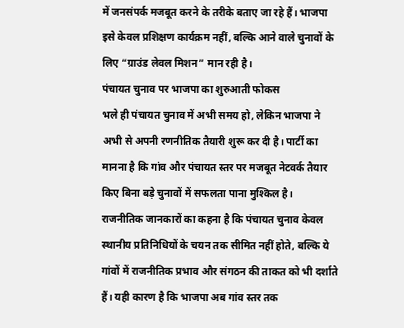में जनसंपर्क मजबूत करने के तरीके बताए जा रहे हैं। भाजपा इसे केवल प्रशिक्षण कार्यक्रम नहीं, बल्कि आने वाले चुनावों के लिए “ग्राउंड लेवल मिशन” मान रही है।
पंचायत चुनाव पर भाजपा का शुरुआती फोकस
भले ही पंचायत चुनाव में अभी समय हो, लेकिन भाजपा ने अभी से अपनी रणनीतिक तैयारी शुरू कर दी है। पार्टी का मानना है कि गांव और पंचायत स्तर पर मजबूत नेटवर्क तैयार किए बिना बड़े चुनावों में सफलता पाना मुश्किल है।
राजनीतिक जानकारों का कहना है कि पंचायत चुनाव केवल स्थानीय प्रतिनिधियों के चयन तक सीमित नहीं होते, बल्कि ये गांवों में राजनीतिक प्रभाव और संगठन की ताकत को भी दर्शाते हैं। यही कारण है कि भाजपा अब गांव स्तर तक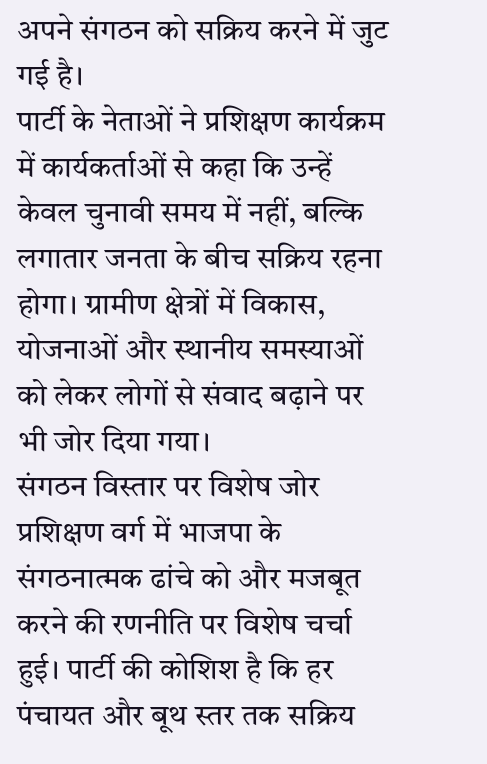अपने संगठन को सक्रिय करने में जुट गई है।
पार्टी के नेताओं ने प्रशिक्षण कार्यक्रम में कार्यकर्ताओं से कहा कि उन्हें केवल चुनावी समय में नहीं, बल्कि लगातार जनता के बीच सक्रिय रहना होगा। ग्रामीण क्षेत्रों में विकास, योजनाओं और स्थानीय समस्याओं को लेकर लोगों से संवाद बढ़ाने पर भी जोर दिया गया।
संगठन विस्तार पर विशेष जोर
प्रशिक्षण वर्ग में भाजपा के संगठनात्मक ढांचे को और मजबूत करने की रणनीति पर विशेष चर्चा हुई। पार्टी की कोशिश है कि हर पंचायत और बूथ स्तर तक सक्रिय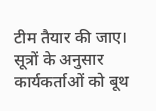टीम तैयार की जाए।
सूत्रों के अनुसार कार्यकर्ताओं को बूथ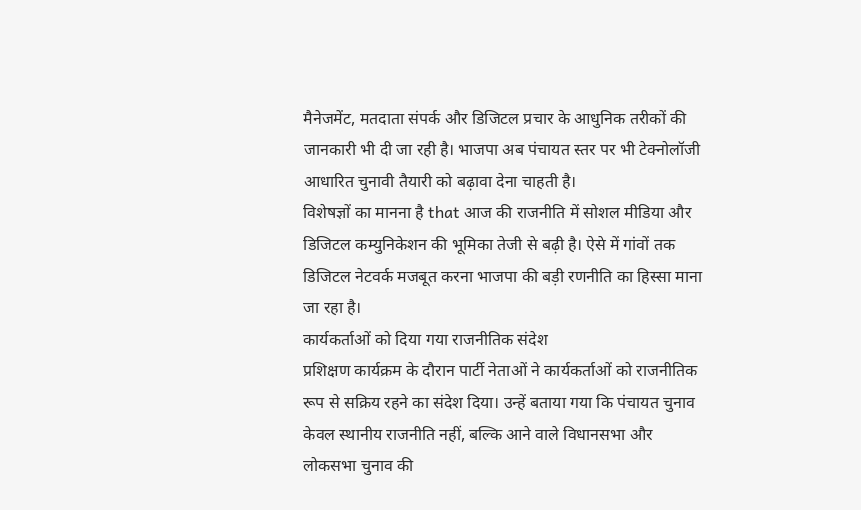मैनेजमेंट, मतदाता संपर्क और डिजिटल प्रचार के आधुनिक तरीकों की जानकारी भी दी जा रही है। भाजपा अब पंचायत स्तर पर भी टेक्नोलॉजी आधारित चुनावी तैयारी को बढ़ावा देना चाहती है।
विशेषज्ञों का मानना है that आज की राजनीति में सोशल मीडिया और डिजिटल कम्युनिकेशन की भूमिका तेजी से बढ़ी है। ऐसे में गांवों तक डिजिटल नेटवर्क मजबूत करना भाजपा की बड़ी रणनीति का हिस्सा माना जा रहा है।
कार्यकर्ताओं को दिया गया राजनीतिक संदेश
प्रशिक्षण कार्यक्रम के दौरान पार्टी नेताओं ने कार्यकर्ताओं को राजनीतिक रूप से सक्रिय रहने का संदेश दिया। उन्हें बताया गया कि पंचायत चुनाव केवल स्थानीय राजनीति नहीं, बल्कि आने वाले विधानसभा और लोकसभा चुनाव की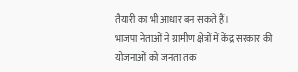तैयारी का भी आधार बन सकते हैं।
भाजपा नेताओं ने ग्रामीण क्षेत्रों में केंद्र सरकार की योजनाओं को जनता तक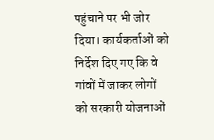पहुंचाने पर भी जोर दिया। कार्यकर्ताओं को निर्देश दिए गए कि वे गांवों में जाकर लोगों को सरकारी योजनाओं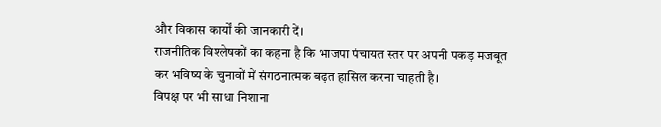और विकास कार्यों की जानकारी दें।
राजनीतिक विश्लेषकों का कहना है कि भाजपा पंचायत स्तर पर अपनी पकड़ मजबूत कर भविष्य के चुनावों में संगठनात्मक बढ़त हासिल करना चाहती है।
विपक्ष पर भी साधा निशाना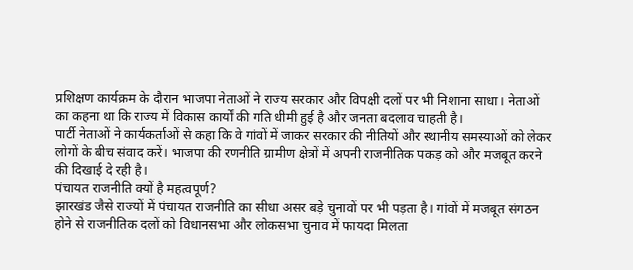प्रशिक्षण कार्यक्रम के दौरान भाजपा नेताओं ने राज्य सरकार और विपक्षी दलों पर भी निशाना साधा। नेताओं का कहना था कि राज्य में विकास कार्यों की गति धीमी हुई है और जनता बदलाव चाहती है।
पार्टी नेताओं ने कार्यकर्ताओं से कहा कि वे गांवों में जाकर सरकार की नीतियों और स्थानीय समस्याओं को लेकर लोगों के बीच संवाद करें। भाजपा की रणनीति ग्रामीण क्षेत्रों में अपनी राजनीतिक पकड़ को और मजबूत करने की दिखाई दे रही है।
पंचायत राजनीति क्यों है महत्वपूर्ण?
झारखंड जैसे राज्यों में पंचायत राजनीति का सीधा असर बड़े चुनावों पर भी पड़ता है। गांवों में मजबूत संगठन होने से राजनीतिक दलों को विधानसभा और लोकसभा चुनाव में फायदा मिलता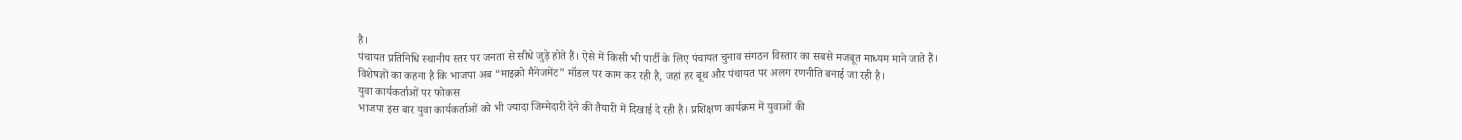है।
पंचायत प्रतिनिधि स्थानीय स्तर पर जनता से सीधे जुड़े होते हैं। ऐसे में किसी भी पार्टी के लिए पंचायत चुनाव संगठन विस्तार का सबसे मजबूत माध्यम माने जाते हैं।
विशेषज्ञों का कहना है कि भाजपा अब “माइक्रो मैनेजमेंट” मॉडल पर काम कर रही है, जहां हर बूथ और पंचायत पर अलग रणनीति बनाई जा रही है।
युवा कार्यकर्ताओं पर फोकस
भाजपा इस बार युवा कार्यकर्ताओं को भी ज्यादा जिम्मेदारी देने की तैयारी में दिखाई दे रही है। प्रशिक्षण कार्यक्रम में युवाओं की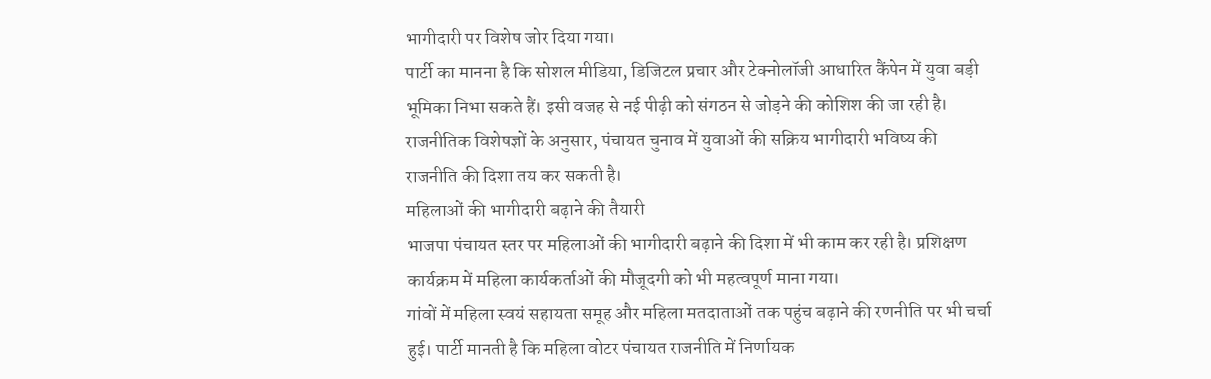भागीदारी पर विशेष जोर दिया गया।
पार्टी का मानना है कि सोशल मीडिया, डिजिटल प्रचार और टेक्नोलॉजी आधारित कैंपेन में युवा बड़ी भूमिका निभा सकते हैं। इसी वजह से नई पीढ़ी को संगठन से जोड़ने की कोशिश की जा रही है।
राजनीतिक विशेषज्ञों के अनुसार, पंचायत चुनाव में युवाओं की सक्रिय भागीदारी भविष्य की राजनीति की दिशा तय कर सकती है।
महिलाओं की भागीदारी बढ़ाने की तैयारी
भाजपा पंचायत स्तर पर महिलाओं की भागीदारी बढ़ाने की दिशा में भी काम कर रही है। प्रशिक्षण कार्यक्रम में महिला कार्यकर्ताओं की मौजूदगी को भी महत्वपूर्ण माना गया।
गांवों में महिला स्वयं सहायता समूह और महिला मतदाताओं तक पहुंच बढ़ाने की रणनीति पर भी चर्चा हुई। पार्टी मानती है कि महिला वोटर पंचायत राजनीति में निर्णायक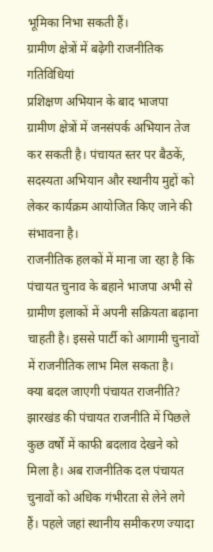भूमिका निभा सकती हैं।
ग्रामीण क्षेत्रों में बढ़ेगी राजनीतिक गतिविधियां
प्रशिक्षण अभियान के बाद भाजपा ग्रामीण क्षेत्रों में जनसंपर्क अभियान तेज कर सकती है। पंचायत स्तर पर बैठकें, सदस्यता अभियान और स्थानीय मुद्दों को लेकर कार्यक्रम आयोजित किए जाने की संभावना है।
राजनीतिक हलकों में माना जा रहा है कि पंचायत चुनाव के बहाने भाजपा अभी से ग्रामीण इलाकों में अपनी सक्रियता बढ़ाना चाहती है। इससे पार्टी को आगामी चुनावों में राजनीतिक लाभ मिल सकता है।
क्या बदल जाएगी पंचायत राजनीति?
झारखंड की पंचायत राजनीति में पिछले कुछ वर्षों में काफी बदलाव देखने को मिला है। अब राजनीतिक दल पंचायत चुनावों को अधिक गंभीरता से लेने लगे हैं। पहले जहां स्थानीय समीकरण ज्यादा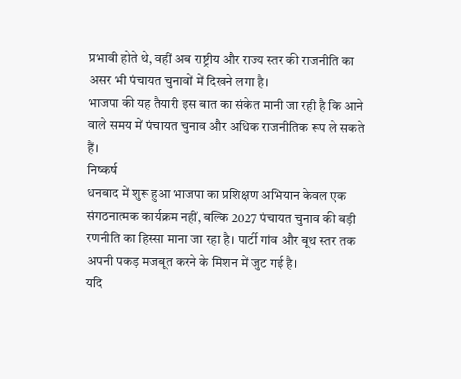प्रभावी होते थे, वहीं अब राष्ट्रीय और राज्य स्तर की राजनीति का असर भी पंचायत चुनावों में दिखने लगा है।
भाजपा की यह तैयारी इस बात का संकेत मानी जा रही है कि आने वाले समय में पंचायत चुनाव और अधिक राजनीतिक रूप ले सकते हैं।
निष्कर्ष
धनबाद में शुरू हुआ भाजपा का प्रशिक्षण अभियान केवल एक संगठनात्मक कार्यक्रम नहीं, बल्कि 2027 पंचायत चुनाव की बड़ी रणनीति का हिस्सा माना जा रहा है। पार्टी गांव और बूथ स्तर तक अपनी पकड़ मजबूत करने के मिशन में जुट गई है।
यदि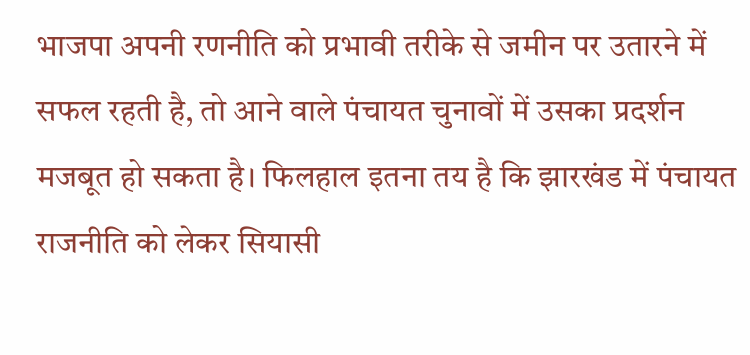भाजपा अपनी रणनीति को प्रभावी तरीके से जमीन पर उतारने में सफल रहती है, तो आने वाले पंचायत चुनावों में उसका प्रदर्शन मजबूत हो सकता है। फिलहाल इतना तय है कि झारखंड में पंचायत राजनीति को लेकर सियासी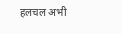हलचल अभी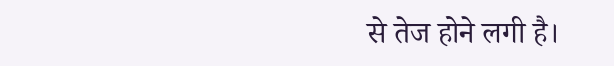से तेज होने लगी है।